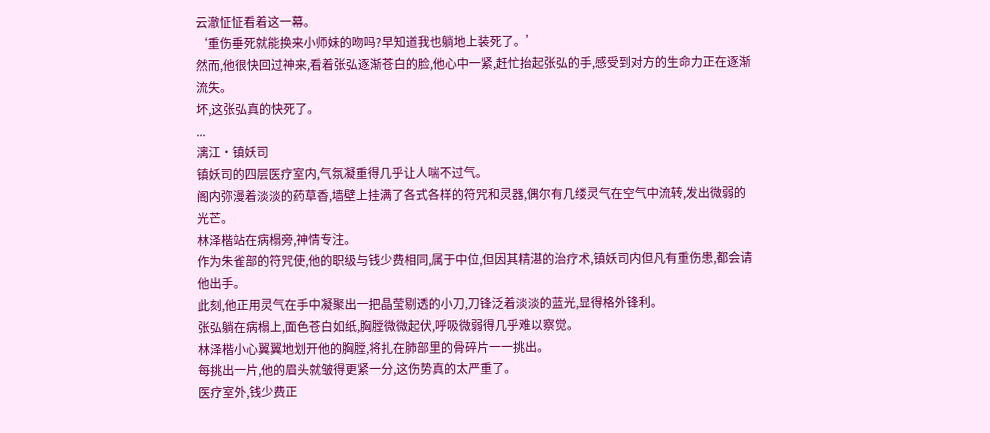云澈怔怔看着这一幕。
‘重伤垂死就能换来小师妹的吻吗?早知道我也躺地上装死了。’
然而,他很快回过神来,看着张弘逐渐苍白的脸,他心中一紧,赶忙抬起张弘的手,感受到对方的生命力正在逐渐流失。
坏,这张弘真的快死了。
...
漓江·镇妖司
镇妖司的四层医疗室内,气氛凝重得几乎让人喘不过气。
阁内弥漫着淡淡的药草香,墙壁上挂满了各式各样的符咒和灵器,偶尔有几缕灵气在空气中流转,发出微弱的光芒。
林泽楷站在病榻旁,神情专注。
作为朱雀部的符咒使,他的职级与钱少费相同,属于中位,但因其精湛的治疗术,镇妖司内但凡有重伤患,都会请他出手。
此刻,他正用灵气在手中凝聚出一把晶莹剔透的小刀,刀锋泛着淡淡的蓝光,显得格外锋利。
张弘躺在病榻上,面色苍白如纸,胸膛微微起伏,呼吸微弱得几乎难以察觉。
林泽楷小心翼翼地划开他的胸膛,将扎在肺部里的骨碎片一一挑出。
每挑出一片,他的眉头就皱得更紧一分,这伤势真的太严重了。
医疗室外,钱少费正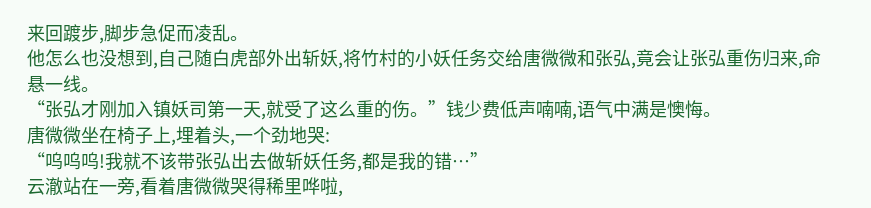来回踱步,脚步急促而凌乱。
他怎么也没想到,自己随白虎部外出斩妖,将竹村的小妖任务交给唐微微和张弘,竟会让张弘重伤归来,命悬一线。
“张弘才刚加入镇妖司第一天,就受了这么重的伤。”钱少费低声喃喃,语气中满是懊悔。
唐微微坐在椅子上,埋着头,一个劲地哭:
“呜呜呜!我就不该带张弘出去做斩妖任务,都是我的错…”
云澈站在一旁,看着唐微微哭得稀里哗啦,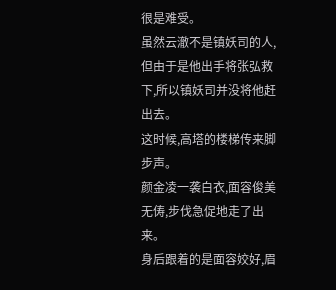很是难受。
虽然云澈不是镇妖司的人,但由于是他出手将张弘救下,所以镇妖司并没将他赶出去。
这时候,高塔的楼梯传来脚步声。
颜金凌一袭白衣,面容俊美无俦,步伐急促地走了出来。
身后跟着的是面容姣好,眉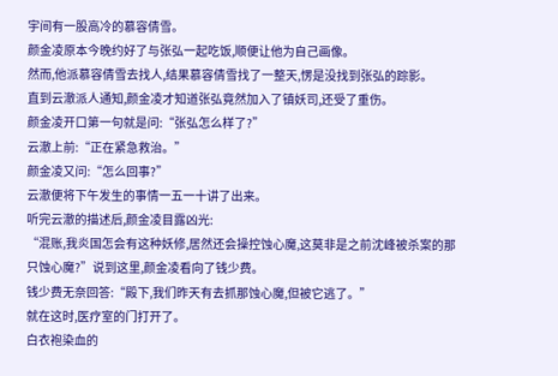宇间有一股高冷的慕容倩雪。
颜金凌原本今晚约好了与张弘一起吃饭,顺便让他为自己画像。
然而,他派慕容倩雪去找人,结果慕容倩雪找了一整天,愣是没找到张弘的踪影。
直到云澈派人通知,颜金凌才知道张弘竟然加入了镇妖司,还受了重伤。
颜金凌开口第一句就是问:“张弘怎么样了?”
云澈上前:“正在紧急救治。”
颜金凌又问:“怎么回事?”
云澈便将下午发生的事情一五一十讲了出来。
听完云澈的描述后,颜金凌目露凶光:
“混账,我炎国怎会有这种妖修,居然还会操控蚀心魔,这莫非是之前沈峰被杀案的那只蚀心魔?”说到这里,颜金凌看向了钱少费。
钱少费无奈回答:“殿下,我们昨天有去抓那蚀心魔,但被它逃了。”
就在这时,医疗室的门打开了。
白衣袍染血的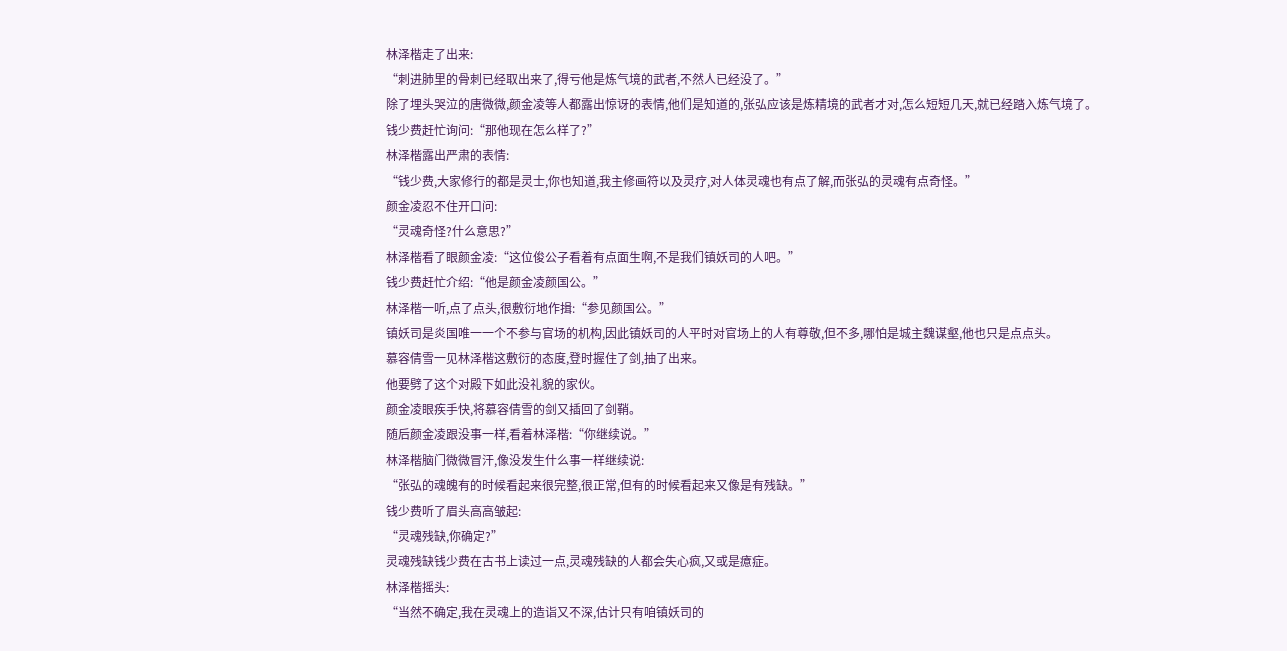林泽楷走了出来:
“刺进肺里的骨刺已经取出来了,得亏他是炼气境的武者,不然人已经没了。”
除了埋头哭泣的唐微微,颜金凌等人都露出惊讶的表情,他们是知道的,张弘应该是炼精境的武者才对,怎么短短几天,就已经踏入炼气境了。
钱少费赶忙询问:“那他现在怎么样了?”
林泽楷露出严肃的表情:
“钱少费,大家修行的都是灵士,你也知道,我主修画符以及灵疗,对人体灵魂也有点了解,而张弘的灵魂有点奇怪。”
颜金凌忍不住开口问:
“灵魂奇怪?什么意思?”
林泽楷看了眼颜金凌:“这位俊公子看着有点面生啊,不是我们镇妖司的人吧。”
钱少费赶忙介绍:“他是颜金凌颜国公。”
林泽楷一听,点了点头,很敷衍地作揖:“参见颜国公。”
镇妖司是炎国唯一一个不参与官场的机构,因此镇妖司的人平时对官场上的人有尊敬,但不多,哪怕是城主魏谋壑,他也只是点点头。
慕容倩雪一见林泽楷这敷衍的态度,登时握住了剑,抽了出来。
他要劈了这个对殿下如此没礼貌的家伙。
颜金凌眼疾手快,将慕容倩雪的剑又插回了剑鞘。
随后颜金凌跟没事一样,看着林泽楷:“你继续说。”
林泽楷脑门微微冒汗,像没发生什么事一样继续说:
“张弘的魂魄有的时候看起来很完整,很正常,但有的时候看起来又像是有残缺。”
钱少费听了眉头高高皱起:
“灵魂残缺,你确定?”
灵魂残缺钱少费在古书上读过一点,灵魂残缺的人都会失心疯,又或是癔症。
林泽楷摇头:
“当然不确定,我在灵魂上的造诣又不深,估计只有咱镇妖司的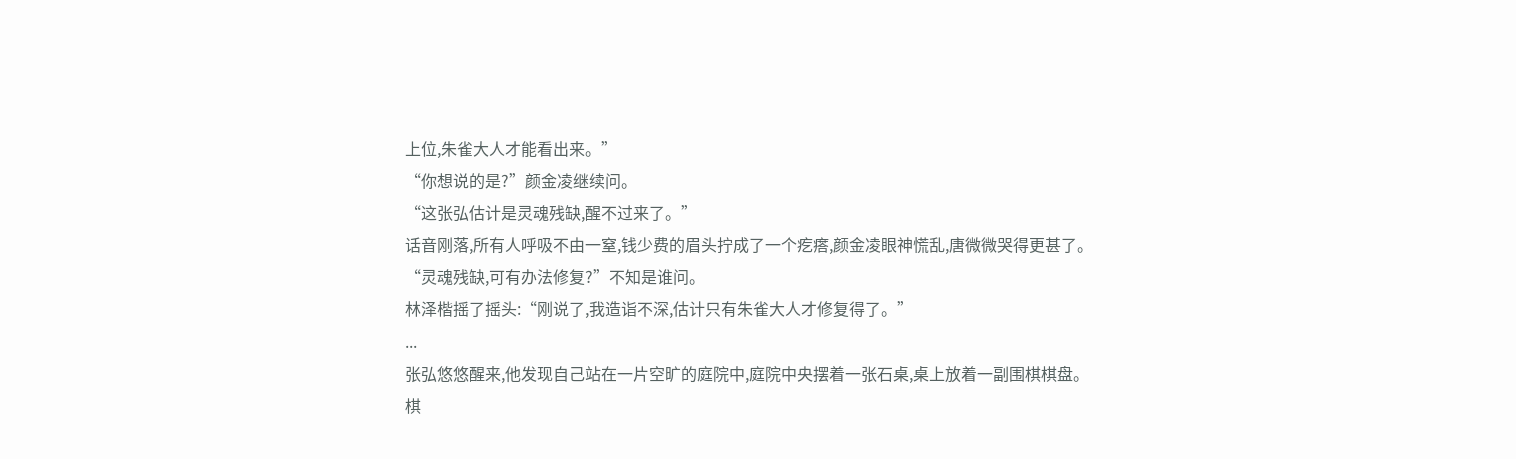上位,朱雀大人才能看出来。”
“你想说的是?”颜金凌继续问。
“这张弘估计是灵魂残缺,醒不过来了。”
话音刚落,所有人呼吸不由一窒,钱少费的眉头拧成了一个疙瘩,颜金凌眼神慌乱,唐微微哭得更甚了。
“灵魂残缺,可有办法修复?”不知是谁问。
林泽楷摇了摇头:“刚说了,我造诣不深,估计只有朱雀大人才修复得了。”
...
张弘悠悠醒来,他发现自己站在一片空旷的庭院中,庭院中央摆着一张石桌,桌上放着一副围棋棋盘。
棋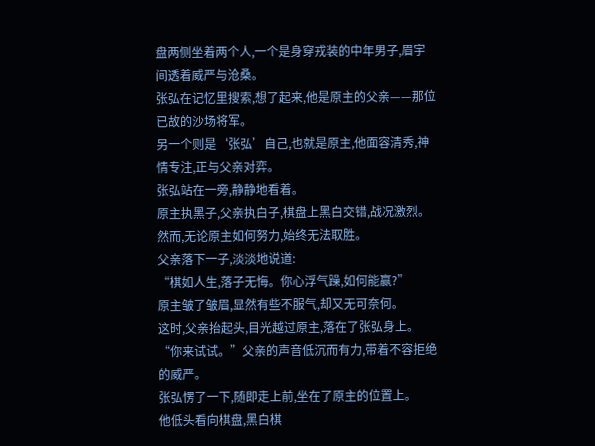盘两侧坐着两个人,一个是身穿戎装的中年男子,眉宇间透着威严与沧桑。
张弘在记忆里搜索,想了起来,他是原主的父亲——那位已故的沙场将军。
另一个则是‘张弘’自己,也就是原主,他面容清秀,神情专注,正与父亲对弈。
张弘站在一旁,静静地看着。
原主执黑子,父亲执白子,棋盘上黑白交错,战况激烈。
然而,无论原主如何努力,始终无法取胜。
父亲落下一子,淡淡地说道:
“棋如人生,落子无悔。你心浮气躁,如何能赢?”
原主皱了皱眉,显然有些不服气,却又无可奈何。
这时,父亲抬起头,目光越过原主,落在了张弘身上。
“你来试试。”父亲的声音低沉而有力,带着不容拒绝的威严。
张弘愣了一下,随即走上前,坐在了原主的位置上。
他低头看向棋盘,黑白棋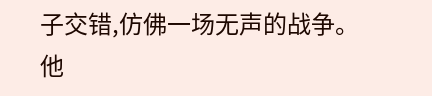子交错,仿佛一场无声的战争。
他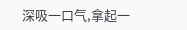深吸一口气,拿起一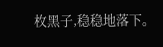枚黑子,稳稳地落下。